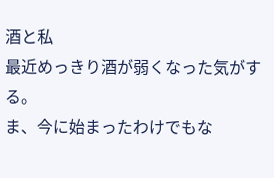酒と私
最近めっきり酒が弱くなった気がする。
ま、今に始まったわけでもな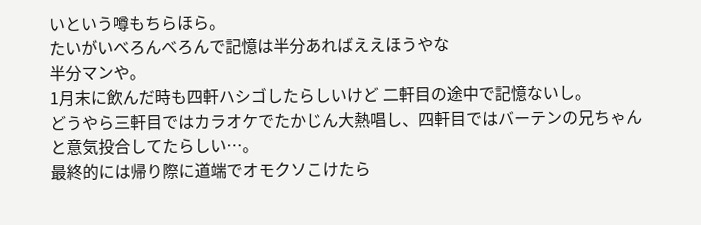いという噂もちらほら。
たいがいべろんべろんで記憶は半分あればええほうやな
半分マンや。
1月末に飲んだ時も四軒ハシゴしたらしいけど 二軒目の途中で記憶ないし。
どうやら三軒目ではカラオケでたかじん大熱唱し、四軒目ではバーテンの兄ちゃんと意気投合してたらしい…。
最終的には帰り際に道端でオモクソこけたら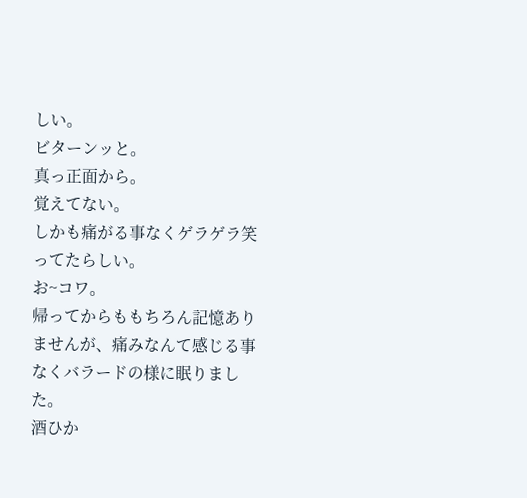しい。
ビターンッと。
真っ正面から。
覚えてない。
しかも痛がる事なくゲラゲラ笑ってたらしい。
お~コワ。
帰ってからももちろん記憶ありませんが、痛みなんて感じる事なくバラードの様に眠りました。
酒ひか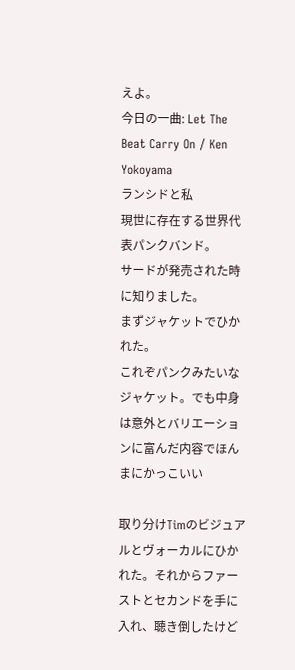えよ。
今日の一曲: Let The Beat Carry On / Ken Yokoyama
ランシドと私
現世に存在する世界代表パンクバンド。
サードが発売された時に知りました。
まずジャケットでひかれた。
これぞパンクみたいなジャケット。でも中身は意外とバリエーションに富んだ内容でほんまにかっこいい

取り分けTimのビジュアルとヴォーカルにひかれた。それからファーストとセカンドを手に入れ、聴き倒したけど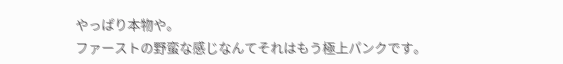やっぱり本物や。
ファーストの野蛮な感じなんてそれはもう極上パンクです。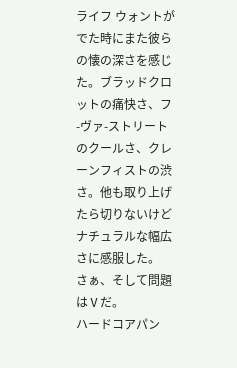ライフ ウォントがでた時にまた彼らの懐の深さを感じた。ブラッドクロットの痛快さ、フ-ヴァ-ストリートのクールさ、クレーンフィストの渋さ。他も取り上げたら切りないけどナチュラルな幅広さに感服した。
さぁ、そして問題はⅤだ。
ハードコアパン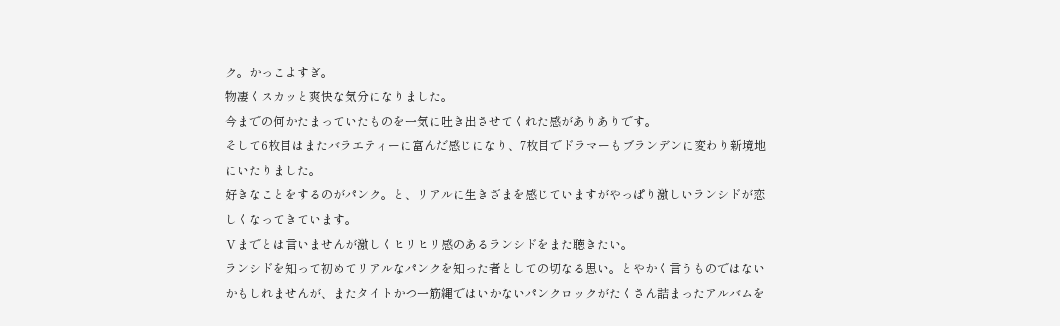ク。かっこよすぎ。
物凄くスカッと爽快な気分になりました。
今までの何かたまっていたものを一気に吐き出させてくれた感がありありです。
そして6枚目はまたバラエティーに富んだ感じになり、7枚目でドラマーもブランデンに変わり新境地にいたりました。
好きなことをするのがパンク。と、リアルに生きざまを感じていますがやっぱり激しいランシドが恋しくなってきています。
Ⅴまでとは言いませんが激しくヒリヒリ感のあるランシドをまた聴きたい。
ランシドを知って初めてリアルなパンクを知った者としての切なる思い。とやかく言うものではないかもしれませんが、またタイトかつ一筋縄ではいかないパンクロックがたくさん詰まったアルバムを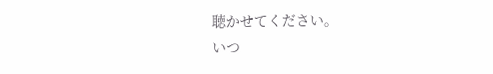聴かせてください。
いつ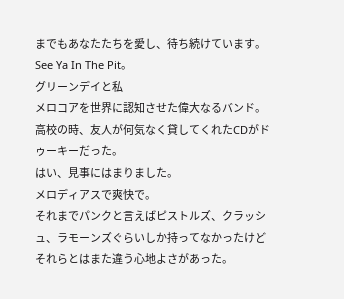までもあなたたちを愛し、待ち続けています。
See Ya In The Pit。
グリーンデイと私
メロコアを世界に認知させた偉大なるバンド。
高校の時、友人が何気なく貸してくれたCDがドゥーキーだった。
はい、見事にはまりました。
メロディアスで爽快で。
それまでパンクと言えばピストルズ、クラッシュ、ラモーンズぐらいしか持ってなかったけどそれらとはまた違う心地よさがあった。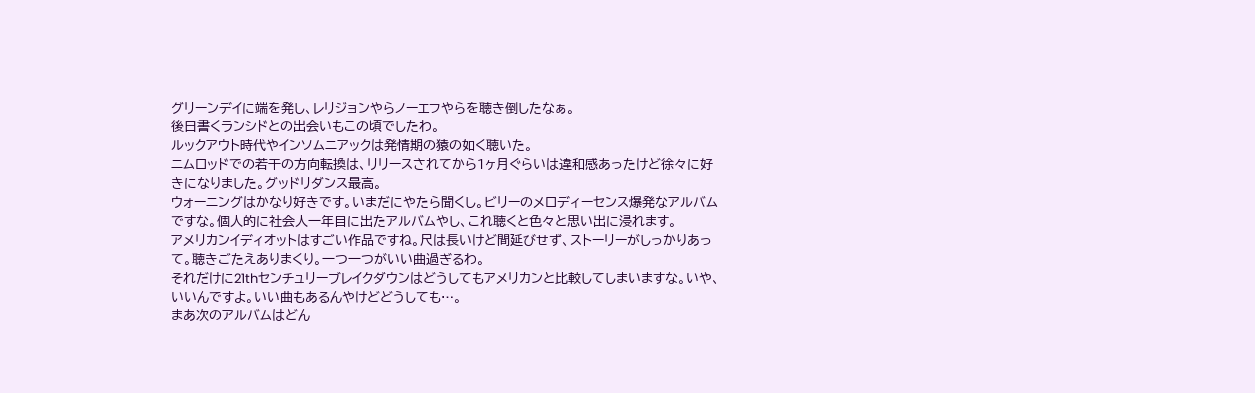グリーンデイに端を発し、レリジョンやらノーエフやらを聴き倒したなぁ。
後日書くランシドとの出会いもこの頃でしたわ。
ルックアウト時代やインソムニアックは発情期の猿の如く聴いた。
ニムロッドでの若干の方向転換は、リリースされてから1ヶ月ぐらいは違和感あったけど徐々に好きになりました。グッドリダンス最高。
ウォーニングはかなり好きです。いまだにやたら聞くし。ビリーのメロディーセンス爆発なアルバムですな。個人的に社会人一年目に出たアルバムやし、これ聴くと色々と思い出に浸れます。
アメリカンイディオットはすごい作品ですね。尺は長いけど間延びせず、ストーリーがしっかりあって。聴きごたえありまくり。一つ一つがいい曲過ぎるわ。
それだけに21thセンチュリーブレイクダウンはどうしてもアメリカンと比較してしまいますな。いや、いいんですよ。いい曲もあるんやけどどうしても…。
まあ次のアルバムはどん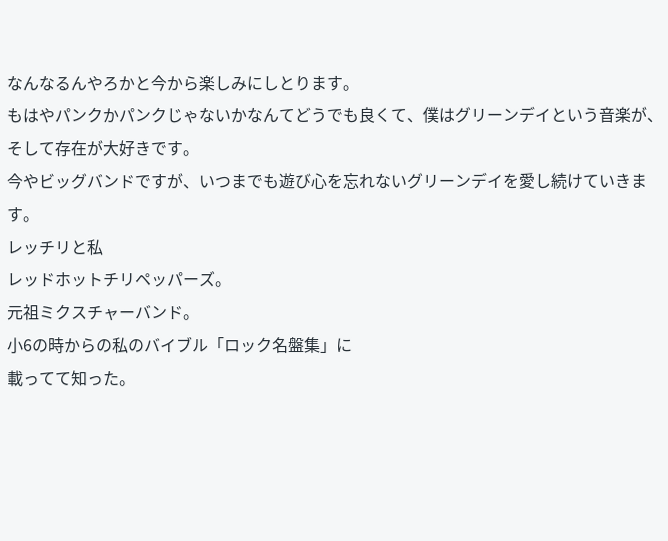なんなるんやろかと今から楽しみにしとります。
もはやパンクかパンクじゃないかなんてどうでも良くて、僕はグリーンデイという音楽が、そして存在が大好きです。
今やビッグバンドですが、いつまでも遊び心を忘れないグリーンデイを愛し続けていきます。
レッチリと私
レッドホットチリペッパーズ。
元祖ミクスチャーバンド。
小6の時からの私のバイブル「ロック名盤集」に
載ってて知った。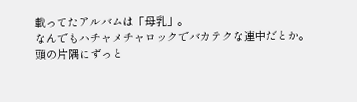載ってたアルバムは「母乳」。
なんでもハチャメチャロックでバカテクな連中だとか。
頭の片隅にずっと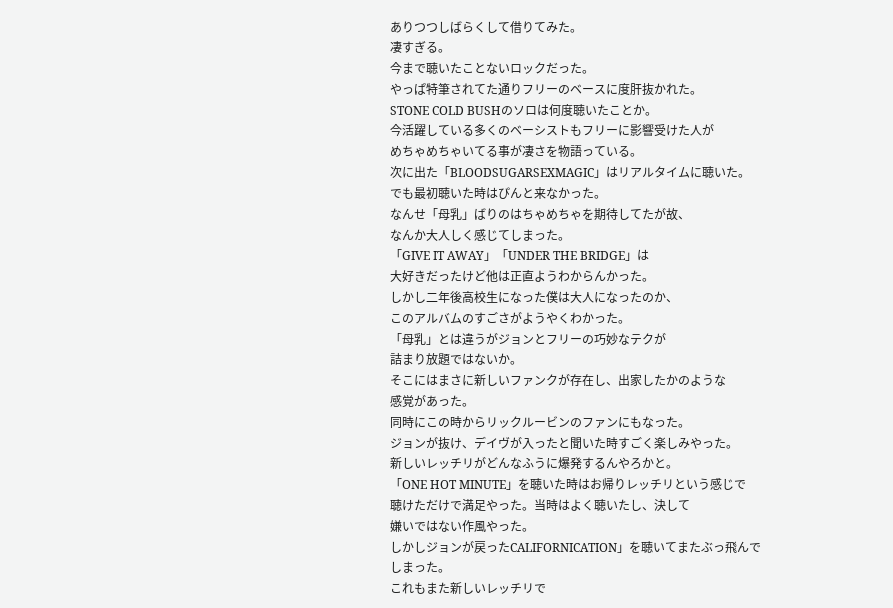ありつつしばらくして借りてみた。
凄すぎる。
今まで聴いたことないロックだった。
やっぱ特筆されてた通りフリーのベースに度肝抜かれた。
STONE COLD BUSHのソロは何度聴いたことか。
今活躍している多くのベーシストもフリーに影響受けた人が
めちゃめちゃいてる事が凄さを物語っている。
次に出た「BLOODSUGARSEXMAGIC」はリアルタイムに聴いた。
でも最初聴いた時はぴんと来なかった。
なんせ「母乳」ばりのはちゃめちゃを期待してたが故、
なんか大人しく感じてしまった。
「GIVE IT AWAY」「UNDER THE BRIDGE」は
大好きだったけど他は正直ようわからんかった。
しかし二年後高校生になった僕は大人になったのか、
このアルバムのすごさがようやくわかった。
「母乳」とは違うがジョンとフリーの巧妙なテクが
詰まり放題ではないか。
そこにはまさに新しいファンクが存在し、出家したかのような
感覚があった。
同時にこの時からリックルービンのファンにもなった。
ジョンが抜け、デイヴが入ったと聞いた時すごく楽しみやった。
新しいレッチリがどんなふうに爆発するんやろかと。
「ONE HOT MINUTE」を聴いた時はお帰りレッチリという感じで
聴けただけで満足やった。当時はよく聴いたし、決して
嫌いではない作風やった。
しかしジョンが戻ったCALIFORNICATION」を聴いてまたぶっ飛んで
しまった。
これもまた新しいレッチリで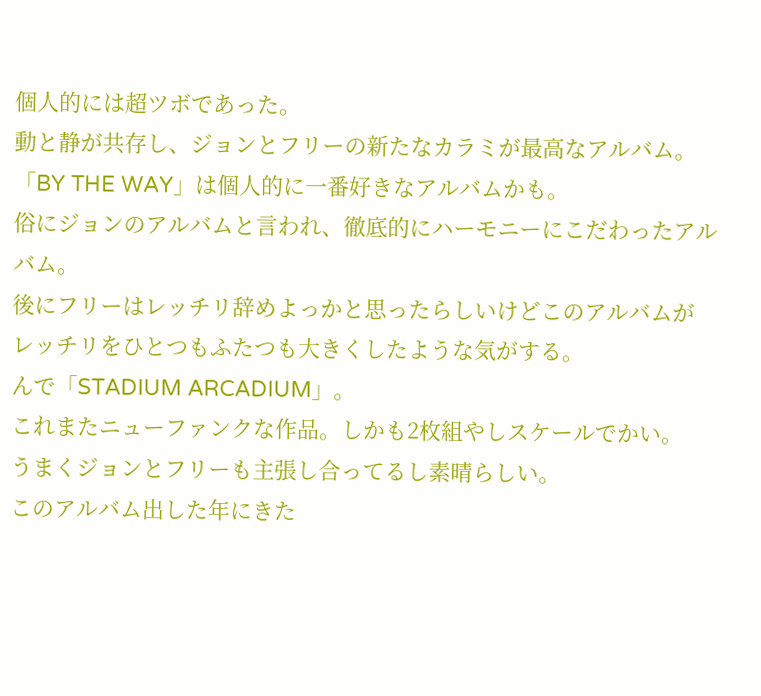個人的には超ツボであった。
動と静が共存し、ジョンとフリーの新たなカラミが最高なアルバム。
「BY THE WAY」は個人的に一番好きなアルバムかも。
俗にジョンのアルバムと言われ、徹底的にハーモニーにこだわったアルバム。
後にフリーはレッチリ辞めよっかと思ったらしいけどこのアルバムが
レッチリをひとつもふたつも大きくしたような気がする。
んで「STADIUM ARCADIUM」。
これまたニューファンクな作品。しかも2枚組やしスケールでかい。
うまくジョンとフリーも主張し合ってるし素晴らしい。
このアルバム出した年にきた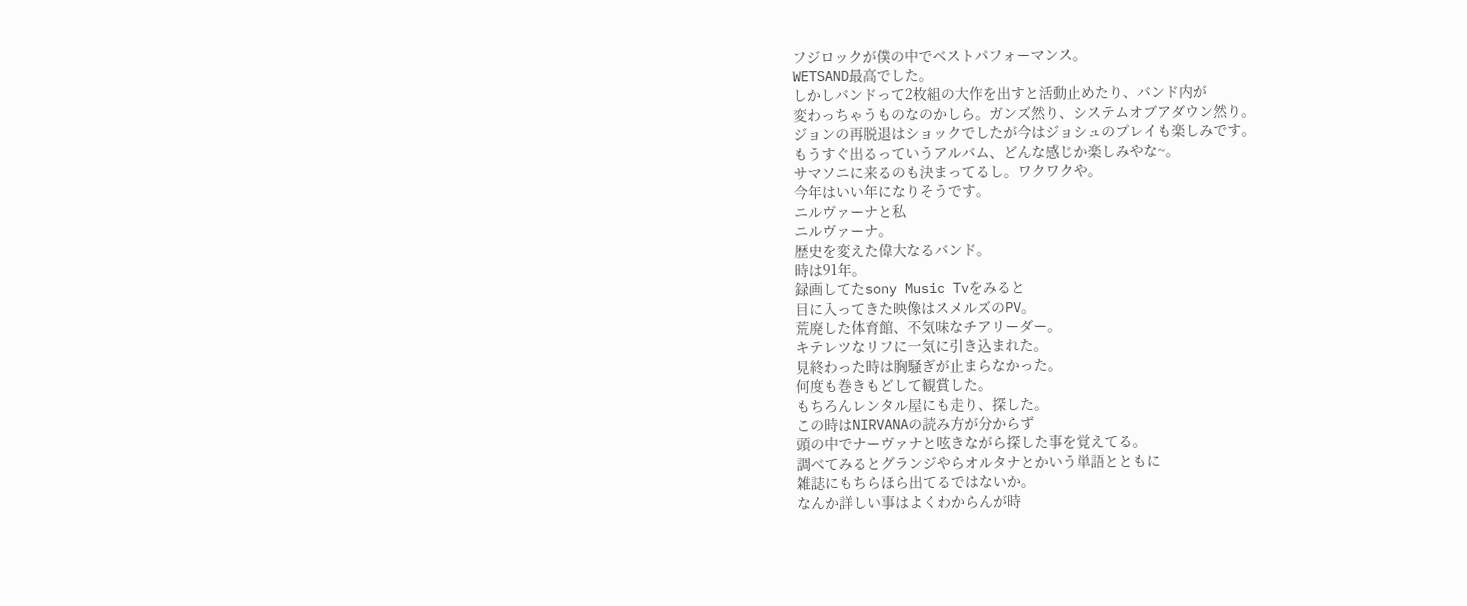フジロックが僕の中でベストパフォーマンス。
WETSAND最高でした。
しかしバンドって2枚組の大作を出すと活動止めたり、バンド内が
変わっちゃうものなのかしら。ガンズ然り、システムオブアダウン然り。
ジョンの再脱退はショックでしたが今はジョシュのプレイも楽しみです。
もうすぐ出るっていうアルバム、どんな感じか楽しみやな~。
サマソニに来るのも決まってるし。ワクワクや。
今年はいい年になりそうです。
ニルヴァーナと私
ニルヴァーナ。
歴史を変えた偉大なるバンド。
時は91年。
録画してたsony Music Tvをみると
目に入ってきた映像はスメルズのPV。
荒廃した体育館、不気味なチアリーダー。
キテレツなリフに一気に引き込まれた。
見終わった時は胸騒ぎが止まらなかった。
何度も巻きもどして観賞した。
もちろんレンタル屋にも走り、探した。
この時はNIRVANAの読み方が分からず
頭の中でナーヴァナと呟きながら探した事を覚えてる。
調べてみるとグランジやらオルタナとかいう単語とともに
雑誌にもちらほら出てるではないか。
なんか詳しい事はよくわからんが時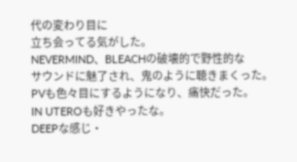代の変わり目に
立ち会ってる気がした。
NEVERMIND、BLEACHの破壊的で野性的な
サウンドに魅了され、鬼のように聴きまくった。
PVも色々目にするようになり、痛快だった。
IN UTEROも好きやったな。
DEEPな感じ・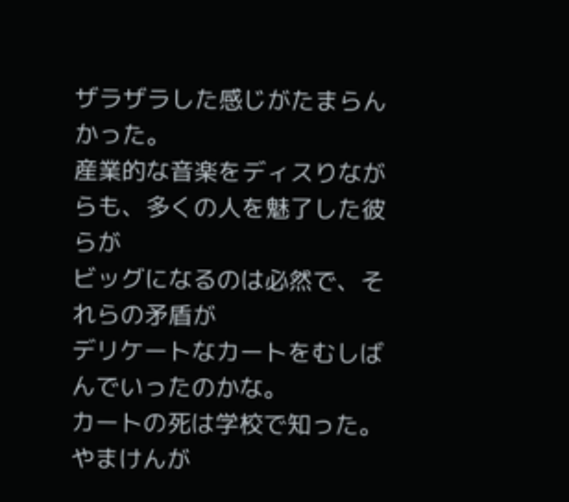ザラザラした感じがたまらんかった。
産業的な音楽をディスりながらも、多くの人を魅了した彼らが
ビッグになるのは必然で、それらの矛盾が
デリケートなカートをむしばんでいったのかな。
カートの死は学校で知った。やまけんが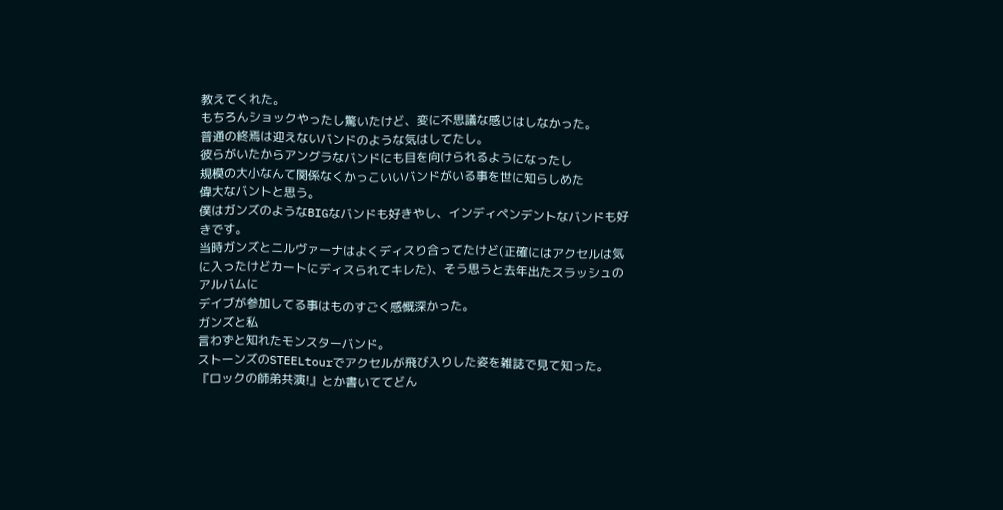教えてくれた。
もちろんショックやったし驚いたけど、変に不思議な感じはしなかった。
普通の終焉は迎えないバンドのような気はしてたし。
彼らがいたからアングラなバンドにも目を向けられるようになったし
規模の大小なんて関係なくかっこいいバンドがいる事を世に知らしめた
偉大なバントと思う。
僕はガンズのようなBIGなバンドも好きやし、インディペンデントなバンドも好きです。
当時ガンズとニルヴァーナはよくディスり合ってたけど(正確にはアクセルは気に入ったけどカートにディスられてキレた)、そう思うと去年出たスラッシュのアルバムに
デイブが参加してる事はものすごく感慨深かった。
ガンズと私
言わずと知れたモンスターバンド。
ストーンズのSTEELtourでアクセルが飛び入りした姿を雑誌で見て知った。
『ロックの師弟共演!』とか書いててどん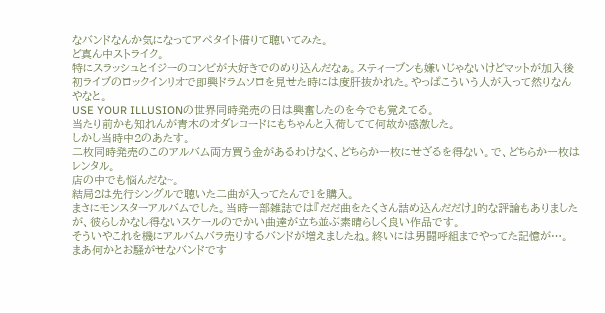なバンドなんか気になってアペタイト借りて聴いてみた。
ど真ん中ストライク。
特にスラッシュとイジーのコンビが大好きでのめり込んだなぁ。スティーブンも嫌いじゃないけどマットが加入後初ライブのロックインリオで即興ドラムソロを見せた時には度肝抜かれた。やっぱこういう人が入って然りなんやなと。
USE YOUR ILLUSIONの世界同時発売の日は興奮したのを今でも覚えてる。
当たり前かも知れんが青木のオダレコードにもちゃんと入荷してて何故か感激した。
しかし当時中2のあたす。
二枚同時発売のこのアルバム両方買う金があるわけなく、どちらか一枚にせざるを得ない。で、どちらか一枚はレンタル。
店の中でも悩んだな~。
結局2は先行シングルで聴いた二曲が入ってたんで1を購入。
まさにモンスターアルバムでした。当時一部雑誌では『だだ曲をたくさん詰め込んだだけ』的な評論もありましたが、彼らしかなし得ないスケールのでかい曲達が立ち並ぶ素晴らしく良い作品です。
そういやこれを機にアルバムバラ売りするバンドが増えましたね。終いには男闘呼組までやってた記憶が…。
まあ何かとお騒がせなバンドです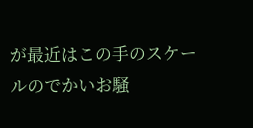が最近はこの手のスケールのでかいお騒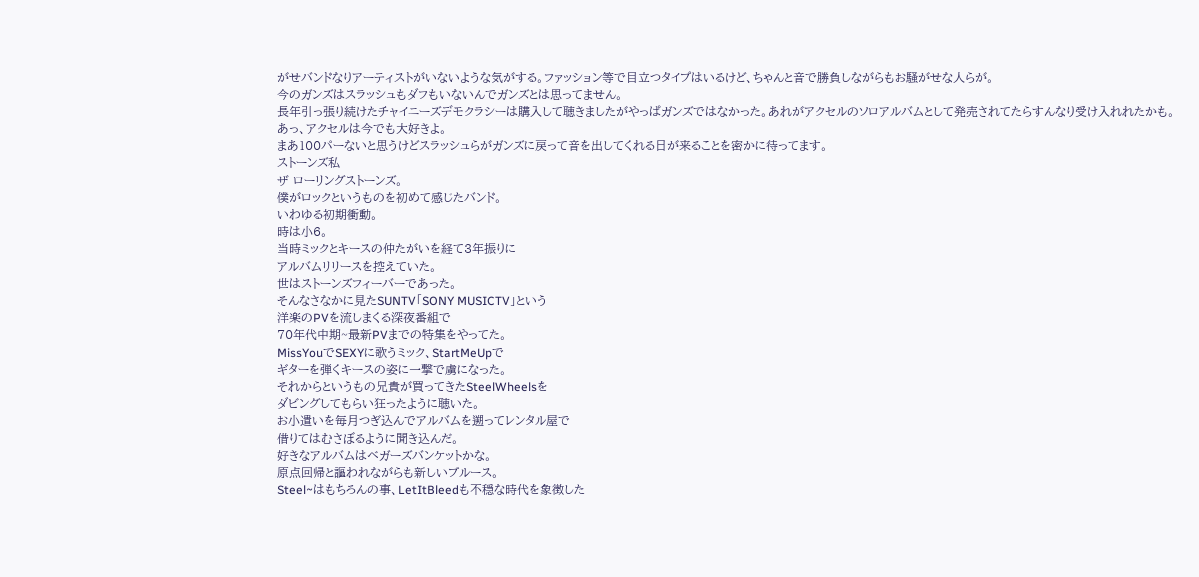がせバンドなりアーティストがいないような気がする。ファッション等で目立つタイプはいるけど、ちゃんと音で勝負しながらもお騒がせな人らが。
今のガンズはスラッシュもダフもいないんでガンズとは思ってません。
長年引っ張り続けたチャイニーズデモクラシーは購入して聴きましたがやっぱガンズではなかった。あれがアクセルのソロアルバムとして発売されてたらすんなり受け入れれたかも。
あっ、アクセルは今でも大好きよ。
まあ100パーないと思うけどスラッシュらがガンズに戻って音を出してくれる日が来ることを密かに待ってます。
ストーンズ私
ザ ローリングストーンズ。
僕がロックというものを初めて感じたバンド。
いわゆる初期衝動。
時は小6。
当時ミックとキースの仲たがいを経て3年振りに
アルバムリリースを控えていた。
世はストーンズフィーバーであった。
そんなさなかに見たSUNTV「SONY MUSICTV」という
洋楽のPVを流しまくる深夜番組で
70年代中期~最新PVまでの特集をやってた。
MissYouでSEXYに歌うミック、StartMeUpで
ギターを弾くキースの姿に一撃で虜になった。
それからというもの兄貴が買ってきたSteelWheelsを
ダビングしてもらい狂ったように聴いた。
お小遣いを毎月つぎ込んでアルバムを遡ってレンタル屋で
借りてはむさぼるように聞き込んだ。
好きなアルバムはベガーズバンケットかな。
原点回帰と謳われながらも新しいブルース。
Steel~はもちろんの事、LetItBleedも不穏な時代を象徴した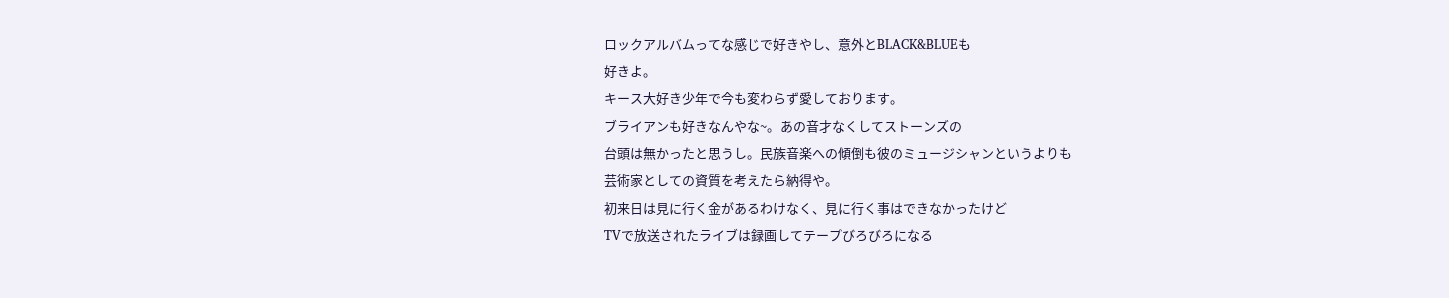ロックアルバムってな感じで好きやし、意外とBLACK&BLUEも
好きよ。
キース大好き少年で今も変わらず愛しております。
ブライアンも好きなんやな~。あの音才なくしてストーンズの
台頭は無かったと思うし。民族音楽への傾倒も彼のミュージシャンというよりも
芸術家としての資質を考えたら納得や。
初来日は見に行く金があるわけなく、見に行く事はできなかったけど
TVで放送されたライブは録画してテープびろびろになる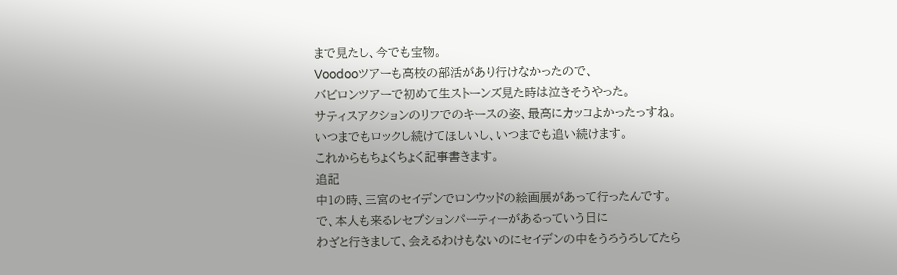まで見たし、今でも宝物。
Voodooツアーも高校の部活があり行けなかったので、
バビロンツアーで初めて生ストーンズ見た時は泣きそうやった。
サティスアクションのリフでのキースの姿、最高にカッコよかったっすね。
いつまでもロックし続けてほしいし、いつまでも追い続けます。
これからもちょくちょく記事書きます。
追記
中1の時、三宮のセイデンでロンウッドの絵画展があって行ったんです。
で、本人も来るレセプションパーティーがあるっていう日に
わざと行きまして、会えるわけもないのにセイデンの中をうろうろしてたら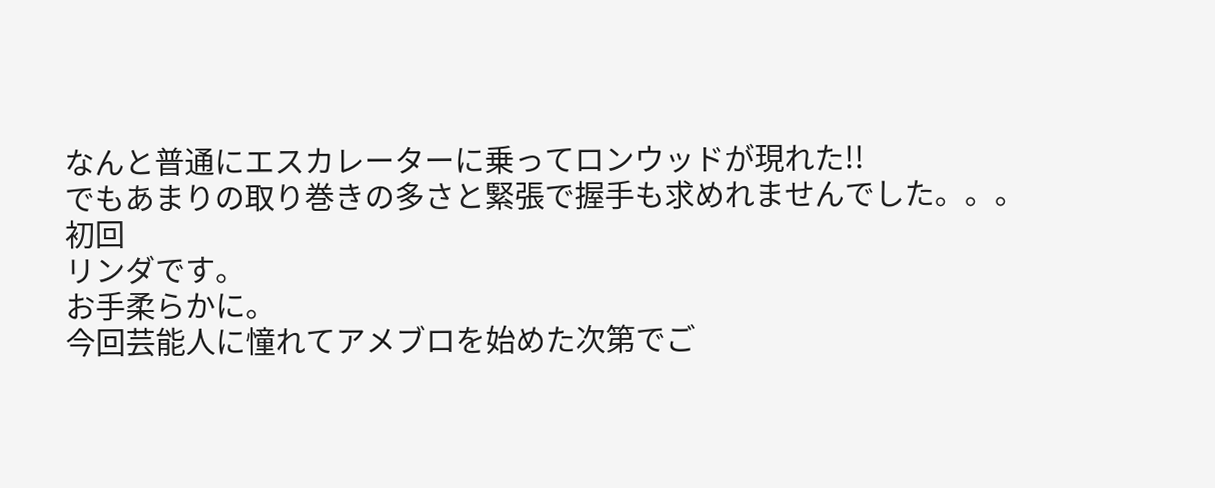なんと普通にエスカレーターに乗ってロンウッドが現れた!!
でもあまりの取り巻きの多さと緊張で握手も求めれませんでした。。。
初回
リンダです。
お手柔らかに。
今回芸能人に憧れてアメブロを始めた次第でご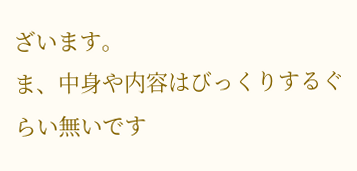ざいます。
ま、中身や内容はびっくりするぐらい無いです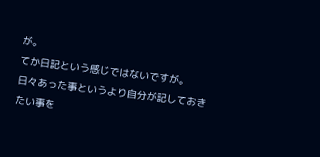が。
てか日記という感じではないですが。
日々あった事というより自分が記しておきたい事を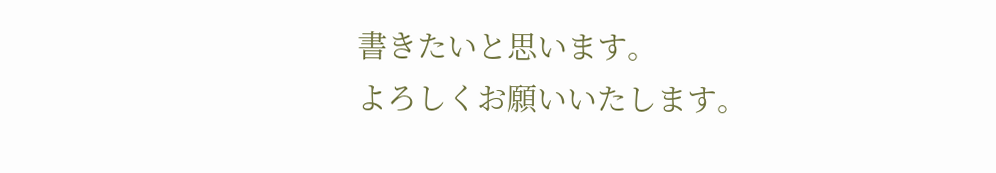書きたいと思います。
よろしくお願いいたします。